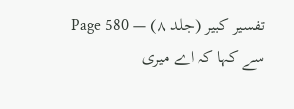تفسیر کبیر (جلد ۸) — Page 580
سے کہا کہ اے میری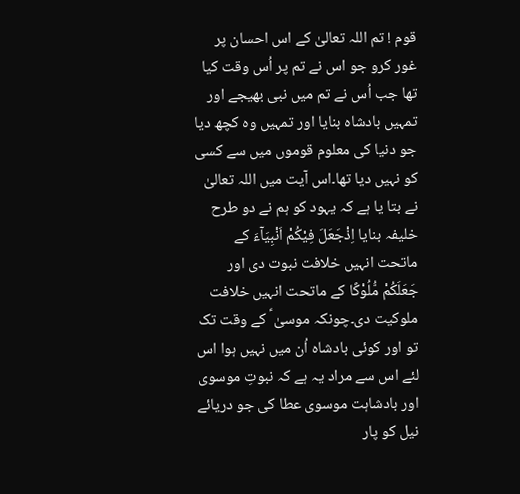قوم ! تم اللہ تعالیٰ کے اس احسان پر غور کرو جو اس نے تم پر اُس وقت کیا تھا جب اُس نے تم میں نبی بھیجے اور تمہیں بادشاہ بنایا اور تمہیں وہ کچھ دیا جو دنیا کی معلوم قوموں میں سے کسی کو نہیں دیا تھا۔اس آیت میں اللہ تعالیٰ نے بتا یا ہے کہ یہود کو ہم نے دو طرح خلیفہ بنایا اِذْجَعَلَ فِیْکُمْ اَنْبِیَآءَ کے ماتحت انہیں خلافت نبوت دی اور جَعَلَکُمْ مُّلُوْکًا کے ماتحت انہیں خلافت ملوکیت دی۔چونکہ موسیٰ ؑ کے وقت تک تو اور کوئی بادشاہ اُن میں نہیں ہوا اس لئے اس سے مراد یہ ہے کہ نبوتِ موسوی اور بادشاہت موسوی عطا کی جو دریائے نیل کو پار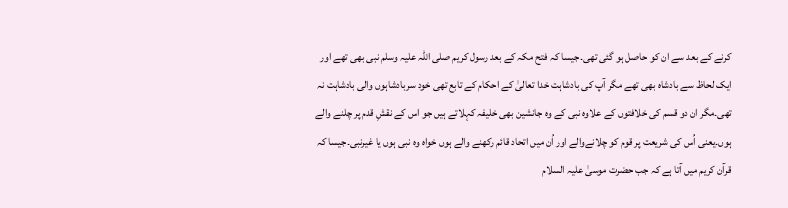کرنے کے بعد سے ان کو حاصل ہو گئی تھی۔جیسا کہ فتح مکہ کے بعد رسول کریم صلی اللہ علیہ وسلم نبی بھی تھے اور ایک لحاظ سے بادشاہ بھی تھے مگر آپ کی بادشاہت خدا تعالیٰ کے احکام کے تابع تھی خود سربادشاہوں والی بادشاہت نہ تھی۔مگر ان دو قسم کی خلافتوں کے علاوہ نبی کے وہ جانشین بھی خلیفہ کہلاتے ہیں جو اس کے نقشِ قدم پر چلنے والے ہوں۔یعنی اُس کی شریعت پر قوم کو چلانےوالے اور اُن میں اتحاد قائم رکھنے والے ہوں خواہ وہ نبی ہوں یا غیرنبی۔جیسا کہ قرآن کریم میں آتا ہے کہ جب حضرت موسیٰ علیہ السلام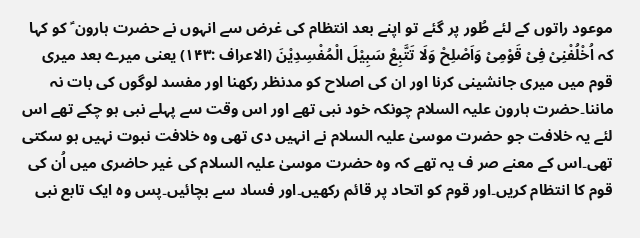موعود راتوں کے لئے طُور پر گئے تو اپنے بعد انتظام کی غرض سے انہوں نے حضرت ہارون ؑ کو کہا کہ اُخْلُفْنِیْ فِیْ قَوْمِیْ وَاَصْلِحْ وَلَا تَتَّبِعْ سَبِیْلَ الْمُفْسِدِیْنَ (الاعراف :۱۴۳) یعنی میرے بعد میری قوم میں میری جانشینی کرنا اور ان کی اصلاح کو مدنظر رکھنا اور مفسد لوگوں کی بات نہ ماننا۔حضرت ہارون علیہ السلام چونکہ خود نبی تھے اور اس وقت سے پہلے نبی ہو چکے تھے اس لئے یہ خلافت جو حضرت موسیٰ علیہ السلام نے انہیں دی تھی وہ خلافت نبوت نہیں ہو سکتی تھی۔اس کے معنے صر ف یہ تھے کہ وہ حضرت موسیٰ علیہ السلام کی غیر حاضری میں اُن کی قوم کا انتظام کریں۔اور قوم کو اتحاد پر قائم رکھیں۔اور فساد سے بچائیں۔پس وہ ایک تابع نبی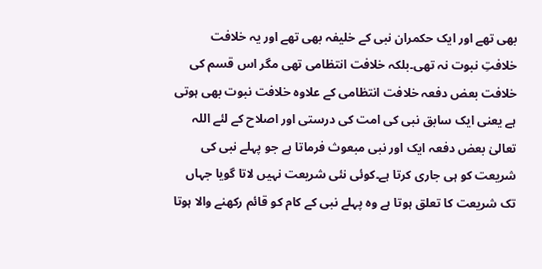بھی تھے اور ایک حکمران نبی کے خلیفہ بھی تھے اور یہ خلافت خلافتِ نبوت نہ تھی۔بلکہ خلافت انتظامی تھی مگر اس قسم کی خلافت بعض دفعہ خلافت انتظامی کے علاوہ خلافت نبوت بھی ہوتی ہے یعنی ایک سابق نبی کی امت کی درستی اور اصلاح کے لئے اللہ تعالیٰ بعض دفعہ ایک اور نبی مبعوث فرماتا ہے جو پہلے نبی کی شریعت کو ہی جاری کرتا ہے۔کوئی نئی شریعت نہیں لاتا گویا جہاں تک شریعت کا تعلق ہوتا ہے وہ پہلے نبی کے کام کو قائم رکھنے والا ہوتا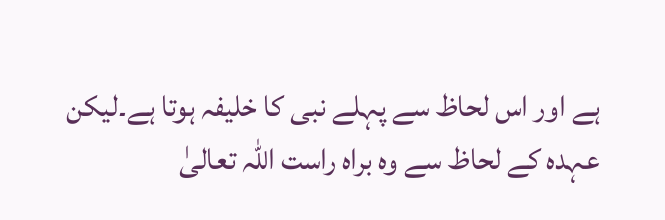ہے اور اس لحاظ سے پہلے نبی کا خلیفہ ہوتا ہے۔لیکن عہدہ کے لحاظ سے وہ براہ راست اللہ تعالیٰ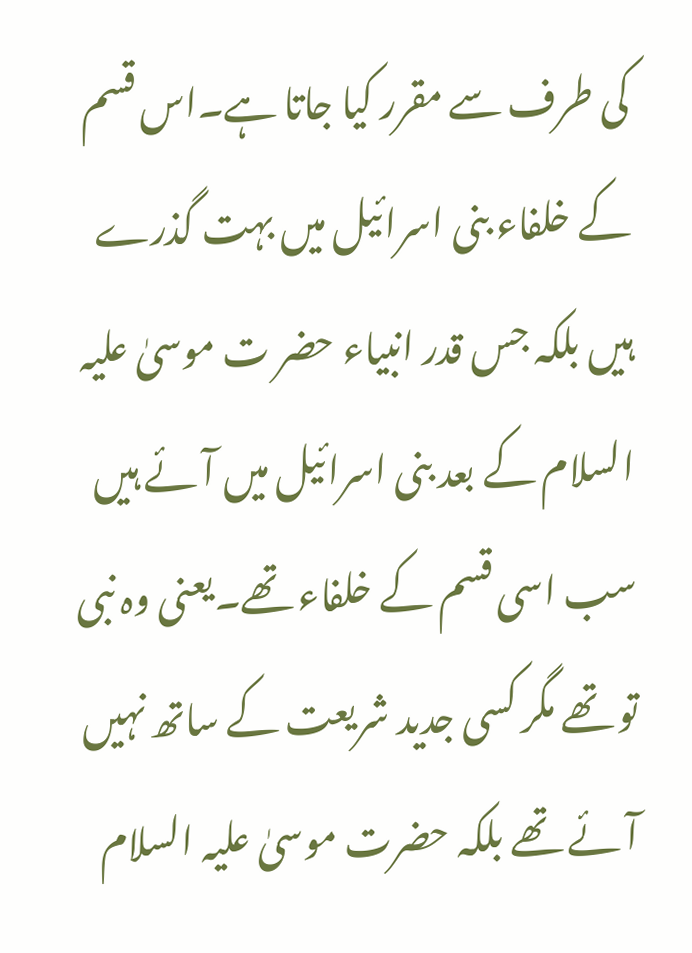کی طرف سے مقرر کیا جاتا ہے۔اس قسم کے خلفاء بنی اسرائیل میں بہت گذرے ہیں بلکہ جس قدر انبیاء حضر ت موسیٰ علیہ السلام کے بعد بنی اسرائیل میں آئے ہیں سب اسی قسم کے خلفاء تھے۔یعنی وہ نبی تو تھے مگر کسی جدید شریعت کے ساتھ نہیں آئے تھے بلکہ حضرت موسیٰ علیہ السلام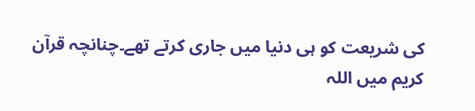کی شریعت کو ہی دنیا میں جاری کرتے تھے۔چنانچہ قرآن کریم میں اللہ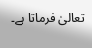تعالیٰ فرماتا ہے۔